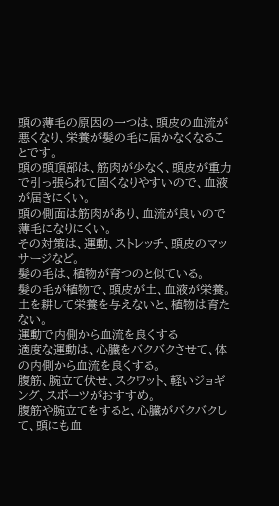頭の薄毛の原因の一つは、頭皮の血流が悪くなり、栄養が髪の毛に届かなくなることです。
頭の頭頂部は、筋肉が少なく、頭皮が重力で引っ張られて固くなりやすいので、血液が届きにくい。
頭の側面は筋肉があり、血流が良いので薄毛になりにくい。
その対策は、運動、ストレッチ、頭皮のマッサージなど。
髪の毛は、植物が育つのと似ている。
髪の毛が植物で、頭皮が土、血液が栄養。
土を耕して栄養を与えないと、植物は育たない。
運動で内側から血流を良くする
適度な運動は、心臓をバクバクさせて、体の内側から血流を良くする。
腹筋、腕立て伏せ、スクワット、軽いジョギング、スポーツがおすすめ。
腹筋や腕立てをすると、心臓がバクバクして、頭にも血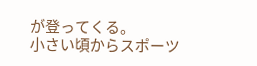が登ってくる。
小さい頃からスポーツ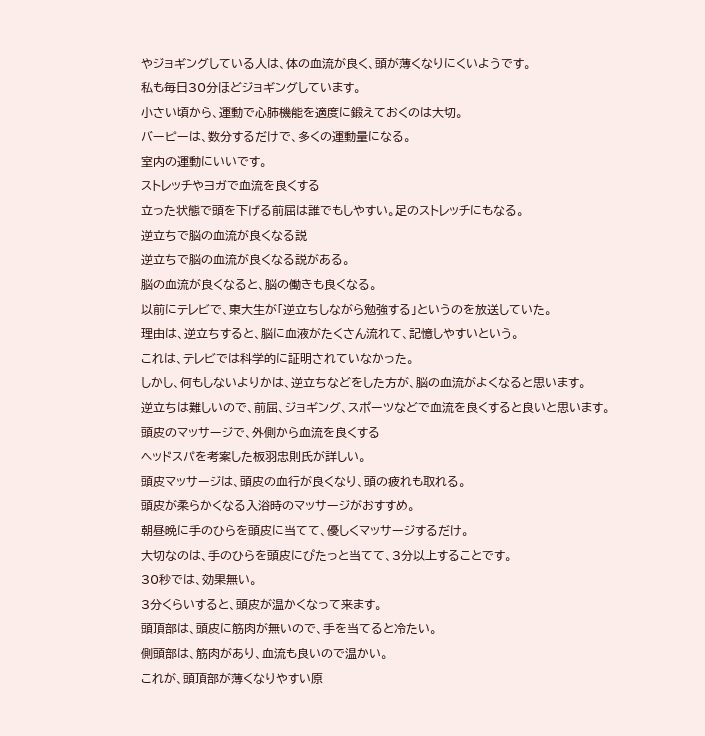やジョギングしている人は、体の血流が良く、頭が薄くなりにくいようです。
私も毎日30分ほどジョギングしています。
小さい頃から、運動で心肺機能を適度に鍛えておくのは大切。
バーピーは、数分するだけで、多くの運動量になる。
室内の運動にいいです。
ストレッチやヨガで血流を良くする
立った状態で頭を下げる前屈は誰でもしやすい。足のストレッチにもなる。
逆立ちで脳の血流が良くなる説
逆立ちで脳の血流が良くなる説がある。
脳の血流が良くなると、脳の働きも良くなる。
以前にテレビで、東大生が「逆立ちしながら勉強する」というのを放送していた。
理由は、逆立ちすると、脳に血液がたくさん流れて、記憶しやすいという。
これは、テレビでは科学的に証明されていなかった。
しかし、何もしないよりかは、逆立ちなどをした方が、脳の血流がよくなると思います。
逆立ちは難しいので、前屈、ジョギング、スポーツなどで血流を良くすると良いと思います。
頭皮のマッサージで、外側から血流を良くする
ヘッドスパを考案した板羽忠則氏が詳しい。
頭皮マッサージは、頭皮の血行が良くなり、頭の疲れも取れる。
頭皮が柔らかくなる入浴時のマッサージがおすすめ。
朝昼晩に手のひらを頭皮に当てて、優しくマッサージするだけ。
大切なのは、手のひらを頭皮にぴたっと当てて、3分以上することです。
30秒では、効果無い。
3分くらいすると、頭皮が温かくなって来ます。
頭頂部は、頭皮に筋肉が無いので、手を当てると冷たい。
側頭部は、筋肉があり、血流も良いので温かい。
これが、頭頂部が薄くなりやすい原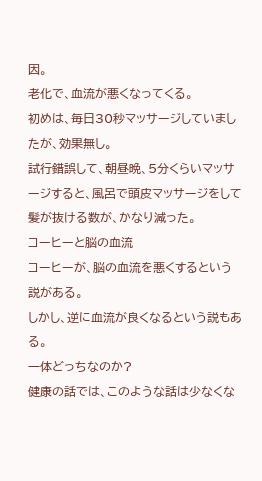因。
老化で、血流が悪くなってくる。
初めは、毎日30秒マッサージしていましたが、効果無し。
試行錯誤して、朝昼晩、5分くらいマッサージすると、風呂で頭皮マッサージをして髪が抜ける数が、かなり減った。
コーヒーと脳の血流
コーヒーが、脳の血流を悪くするという説がある。
しかし、逆に血流が良くなるという説もある。
一体どっちなのか?
健康の話では、このような話は少なくな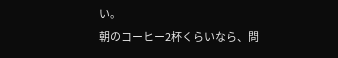い。
朝のコーヒー2杯くらいなら、問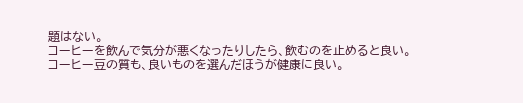題はない。
コーヒーを飲んで気分が悪くなったりしたら、飲むのを止めると良い。
コーヒー豆の質も、良いものを選んだほうが健康に良い。